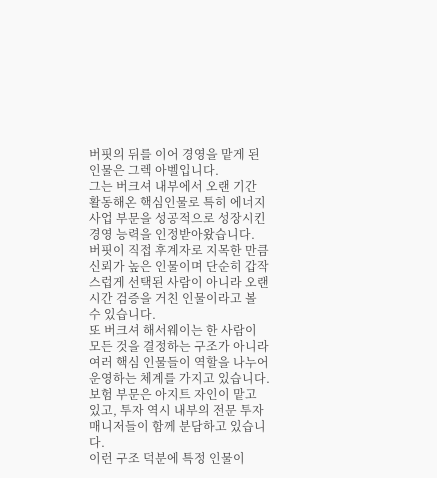버핏의 뒤를 이어 경영을 맡게 된 인물은 그렉 아벨입니다.
그는 버크셔 내부에서 오랜 기간 활동해온 핵심인물로 특히 에너지 사업 부문을 성공적으로 성장시킨 경영 능력을 인정받아왔습니다.
버핏이 직접 후계자로 지목한 만큼 신뢰가 높은 인물이며 단순히 갑작스럽게 선택된 사람이 아니라 오랜 시간 검증을 거친 인물이라고 볼 수 있습니다.
또 버크셔 해서웨이는 한 사람이 모든 것을 결정하는 구조가 아니라 여러 핵심 인물들이 역할을 나누어 운영하는 체계를 가지고 있습니다.
보험 부문은 아지트 자인이 맡고 있고, 투자 역시 내부의 전문 투자 매니저들이 함께 분담하고 있습니다.
이런 구조 덕분에 특정 인물이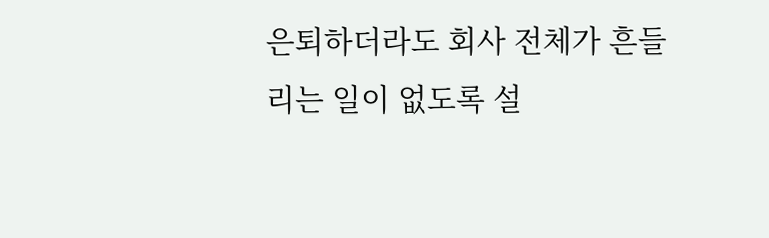은퇴하더라도 회사 전체가 흔들리는 일이 없도록 설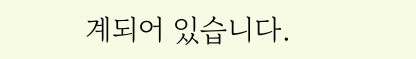계되어 있습니다.